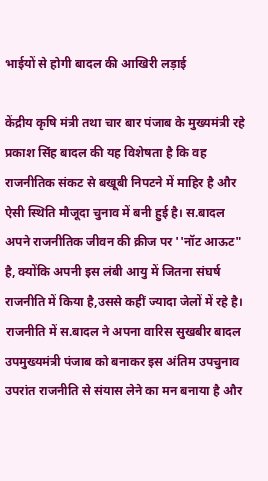भाईयों से होगी बादल की आखिरी लड़ाई

केंद्रीय कृषि मंत्री तथा चार बार पंजाब के मुख्यमंत्री रहे प्रकाश सिंह बादल की यह विशेषता है कि वह राजनीतिक संकट से बखूबी निपटने में माहिर है और ऐसी स्थिति मौजूदा चुनाव में बनी हुई है। स.बादल अपने राजनीतिक जीवन की क्रीज पर ''नॉट आऊट" है, क्योंकि अपनी इस लंबी आयु में जितना संघर्ष राजनीति में किया है,उससे कहीं ज्यादा जेलों में रहे है। राजनीति में स.बादल ने अपना वारिस सुखबीर बादल उपमुख्यमंत्री पंजाब को बनाकर इस अंतिम उपचुनाव उपरांत राजनीति से संयास लेने का मन बनाया है और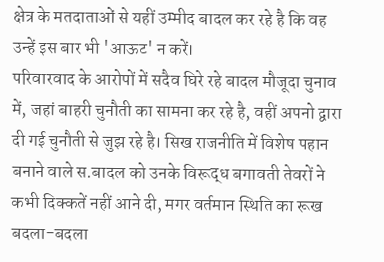क्षेत्र के मतदाताओं से यहीं उम्मीद बादल कर रहे है कि वह उन्हें इस बार भी 'आऊट' न करें।
परिवारवाद के आरोपों में सदैव घिरे रहे बादल मौजूदा चुनाव में, जहां बाहरी चुनौती का सामना कर रहे है, वहीं अपनो द्वारा दी गई चुनौती से जुझ रहे है। सिख राजनीति में विशेष पहान बनाने वाले स.बादल को उनके विरूद्ध बगावती तेवरों ने कभी दिक्कतें नहीं आने दी, मगर वर्तमान स्थिति का रूख बदला-बदला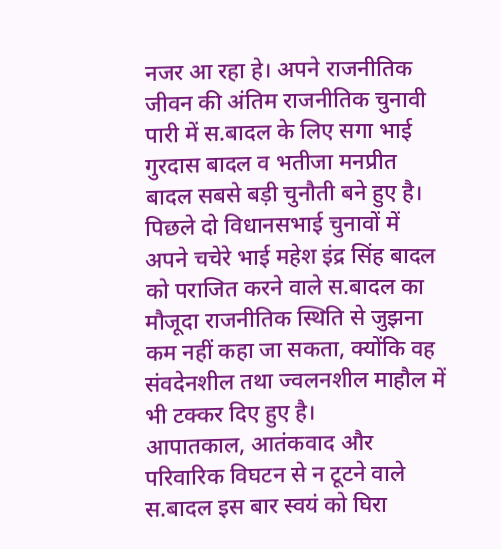नजर आ रहा हे। अपने राजनीतिक जीवन की अंतिम राजनीतिक चुनावी पारी में स.बादल के लिए सगा भाई गुरदास बादल व भतीजा मनप्रीत बादल सबसे बड़ी चुनौती बने हुए है। पिछले दो विधानसभाई चुनावों में अपने चचेरे भाई महेश इंद्र सिंह बादल को पराजित करने वाले स.बादल का मौजूदा राजनीतिक स्थिति से जुझना कम नहीं कहा जा सकता, क्योंकि वह संवदेनशील तथा ज्वलनशील माहौल में भी टक्कर दिए हुए है।
आपातकाल, आतंकवाद और परिवारिक विघटन से न टूटने वाले स.बादल इस बार स्वयं को घिरा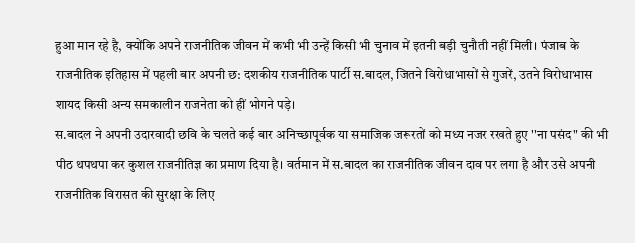हुआ मान रहे है, क्योंकि अपने राजनीतिक जीवन में कभी भी उन्हें किसी भी चुनाव में इतनी बड़ी चुनौती नहीं मिली। पंजाब के राजनीतिक इतिहास में पहली बार अपनी छ: दशकीय राजनीतिक पार्टी स.बादल, जितने विरोधाभासों से गुजरें, उतने विरोधाभास शायद किसी अन्य समकालीन राजनेता को हीं भोगने पड़े।
स.बादल ने अपनी उदारवादी छवि के चलते कई बार अनिच्छापूर्वक या समाजिक जरूरतों को मध्य नजर रखते हुए ''ना पसंद" की भी पीठ थपथपा कर कुशल राजनीतिज्ञ का प्रमाण दिया है। वर्तमान में स.बादल का राजनीतिक जीवन दाव पर लगा है और उसे अपनी राजनीतिक विरासत की सुरक्षा के लिए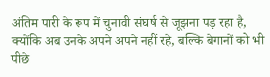अंतिम पारी के रूप में चुनावी संघर्ष से जूझना पड़ रहा है, क्योंकि अब उनके अपने अपने नहीं रहे, बल्कि बेगानों को भी पीछे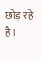छोड़ रहे है।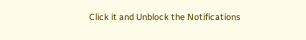Click it and Unblock the Notifications